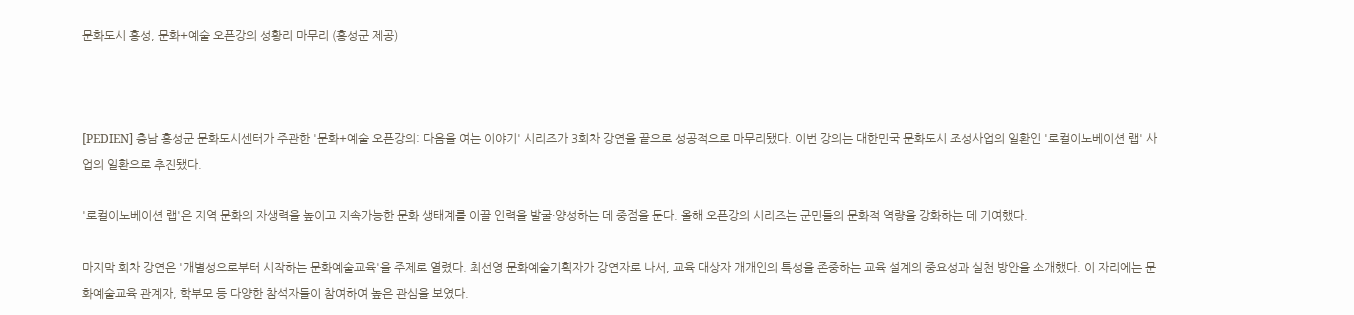문화도시 홍성, 문화+예술 오픈강의 성황리 마무리 (홍성군 제공)



[PEDIEN] 충남 홍성군 문화도시센터가 주관한 '문화+예술 오픈강의: 다음을 여는 이야기' 시리즈가 3회차 강연을 끝으로 성공적으로 마무리됐다. 이번 강의는 대한민국 문화도시 조성사업의 일환인 '로컬이노베이션 랩' 사업의 일환으로 추진됐다.

'로컬이노베이션 랩'은 지역 문화의 자생력을 높이고 지속가능한 문화 생태계를 이끌 인력을 발굴·양성하는 데 중점을 둔다. 올해 오픈강의 시리즈는 군민들의 문화적 역량을 강화하는 데 기여했다.

마지막 회차 강연은 '개별성으로부터 시작하는 문화예술교육'을 주제로 열렸다. 최선영 문화예술기획자가 강연자로 나서, 교육 대상자 개개인의 특성을 존중하는 교육 설계의 중요성과 실천 방안을 소개했다. 이 자리에는 문화예술교육 관계자, 학부모 등 다양한 참석자들이 참여하여 높은 관심을 보였다.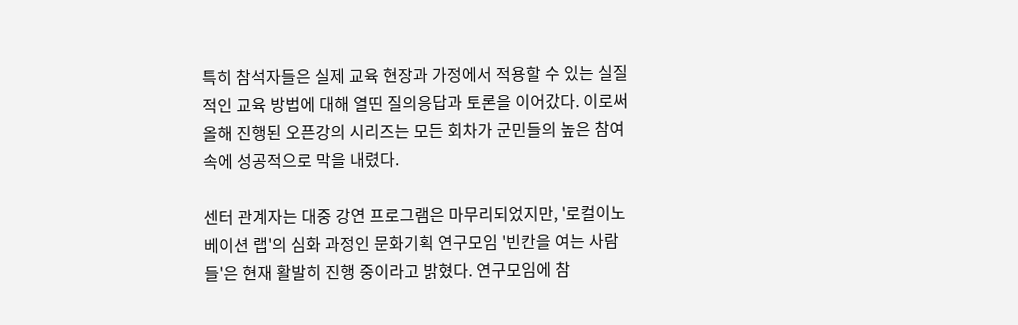특히 참석자들은 실제 교육 현장과 가정에서 적용할 수 있는 실질적인 교육 방법에 대해 열띤 질의응답과 토론을 이어갔다. 이로써 올해 진행된 오픈강의 시리즈는 모든 회차가 군민들의 높은 참여 속에 성공적으로 막을 내렸다.

센터 관계자는 대중 강연 프로그램은 마무리되었지만, '로컬이노베이션 랩'의 심화 과정인 문화기획 연구모임 '빈칸을 여는 사람들'은 현재 활발히 진행 중이라고 밝혔다. 연구모임에 참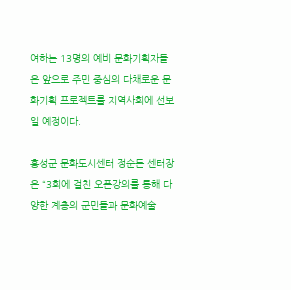여하는 13명의 예비 문화기획자들은 앞으로 주민 중심의 다채로운 문화기획 프로젝트를 지역사회에 선보일 예정이다.

홍성군 문화도시센터 정순돈 센터장은 “3회에 걸친 오픈강의를 통해 다양한 계층의 군민들과 문화예술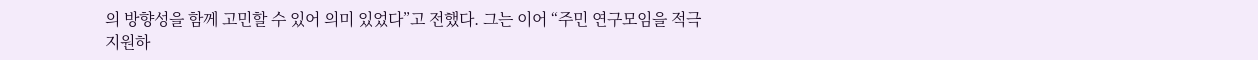의 방향성을 함께 고민할 수 있어 의미 있었다”고 전했다. 그는 이어 “주민 연구모임을 적극 지원하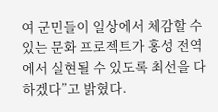여 군민들이 일상에서 체감할 수 있는 문화 프로젝트가 홍성 전역에서 실현될 수 있도록 최선을 다하겠다”고 밝혔다.